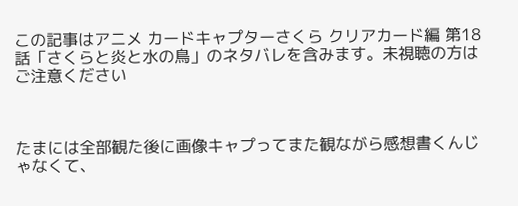この記事はアニメ カードキャプターさくら クリアカード編 第18話「さくらと炎と水の鳥」のネタバレを含みます。未視聴の方はご注意ください



たまには全部観た後に画像キャプってまた観ながら感想書くんじゃなくて、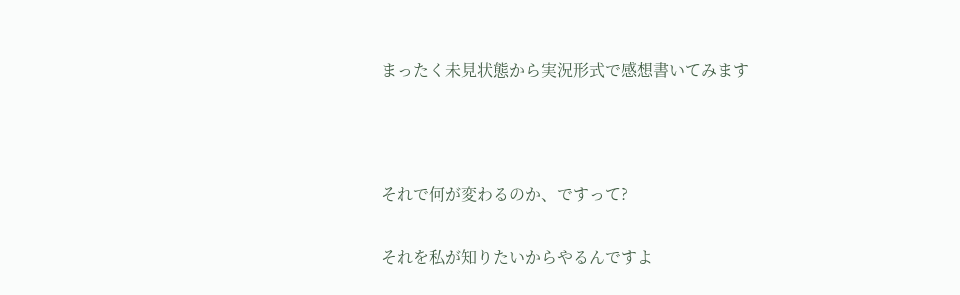まったく未見状態から実況形式で感想書いてみます



それで何が変わるのか、ですって?

それを私が知りたいからやるんですよ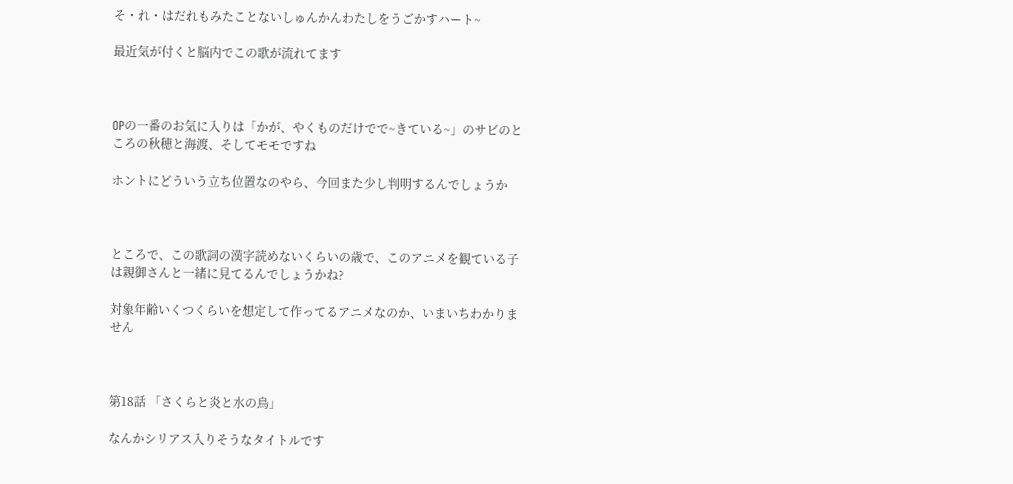そ・れ・はだれもみたことないしゅんかんわたしをうごかすハート~

最近気が付くと脳内でこの歌が流れてます



OPの一番のお気に入りは「かが、やくものだけでで~きている~」のサビのところの秋穂と海渡、そしてモモですね

ホントにどういう立ち位置なのやら、今回また少し判明するんでしょうか



ところで、この歌詞の漢字読めないくらいの歳で、このアニメを観ている子は親御さんと一緒に見てるんでしょうかね?

対象年齢いくつくらいを想定して作ってるアニメなのか、いまいちわかりません



第18話 「さくらと炎と水の鳥」

なんかシリアス入りそうなタイトルです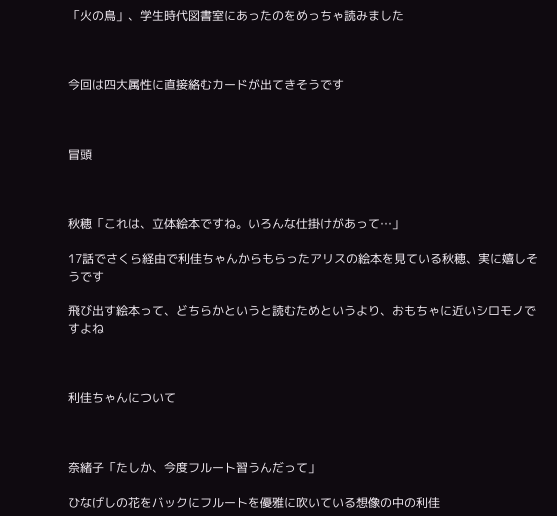「火の鳥」、学生時代図書室にあったのをめっちゃ読みました



今回は四大属性に直接絡むカードが出てきそうです



冒頭



秋穂「これは、立体絵本ですね。いろんな仕掛けがあって…」

17話でさくら経由で利佳ちゃんからもらったアリスの絵本を見ている秋穂、実に嬉しそうです

飛び出す絵本って、どちらかというと読むためというより、おもちゃに近いシロモノですよね



利佳ちゃんについて



奈緒子「たしか、今度フルート習うんだって」

ひなげしの花をバックにフルートを優雅に吹いている想像の中の利佳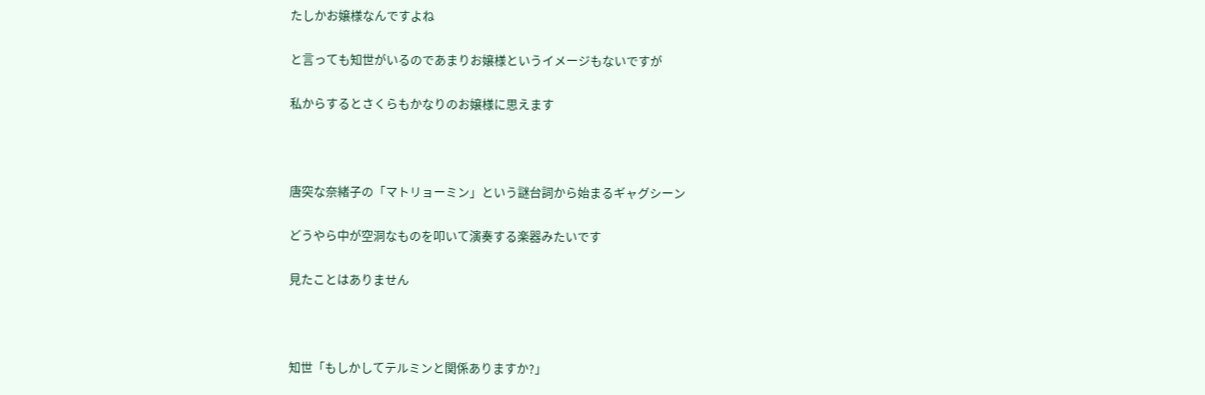たしかお嬢様なんですよね

と言っても知世がいるのであまりお嬢様というイメージもないですが

私からするとさくらもかなりのお嬢様に思えます



唐突な奈緒子の「マトリョーミン」という謎台詞から始まるギャグシーン

どうやら中が空洞なものを叩いて演奏する楽器みたいです

見たことはありません



知世「もしかしてテルミンと関係ありますか?」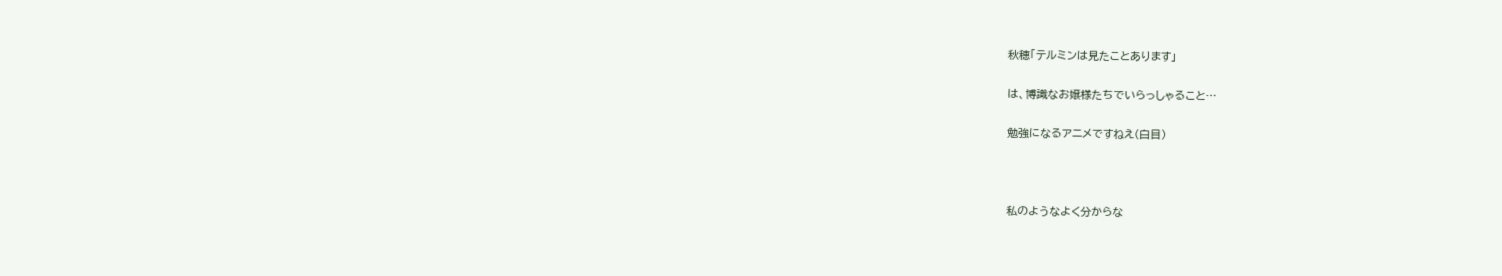秋穂「テルミンは見たことあります」

は、博識なお嬢様たちでいらっしゃること…

勉強になるアニメですねえ(白目)



私のようなよく分からな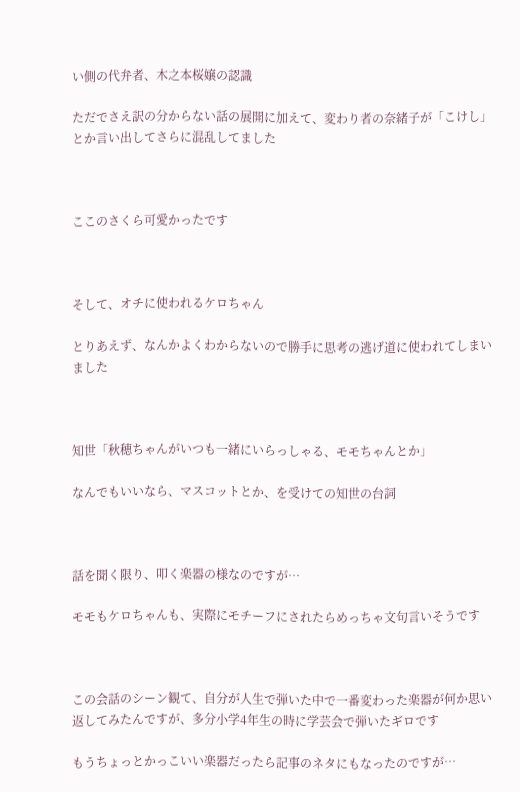い側の代弁者、木之本桜嬢の認識

ただでさえ訳の分からない話の展開に加えて、変わり者の奈緒子が「こけし」とか言い出してさらに混乱してました



ここのさくら可愛かったです



そして、オチに使われるケロちゃん

とりあえず、なんかよくわからないので勝手に思考の逃げ道に使われてしまいました



知世「秋穂ちゃんがいつも一緒にいらっしゃる、モモちゃんとか」

なんでもいいなら、マスコットとか、を受けての知世の台詞



話を聞く限り、叩く楽器の様なのですが…

モモもケロちゃんも、実際にモチーフにされたらめっちゃ文句言いそうです



この会話のシーン観て、自分が人生で弾いた中で一番変わった楽器が何か思い返してみたんですが、多分小学4年生の時に学芸会で弾いたギロです

もうちょっとかっこいい楽器だったら記事のネタにもなったのですが…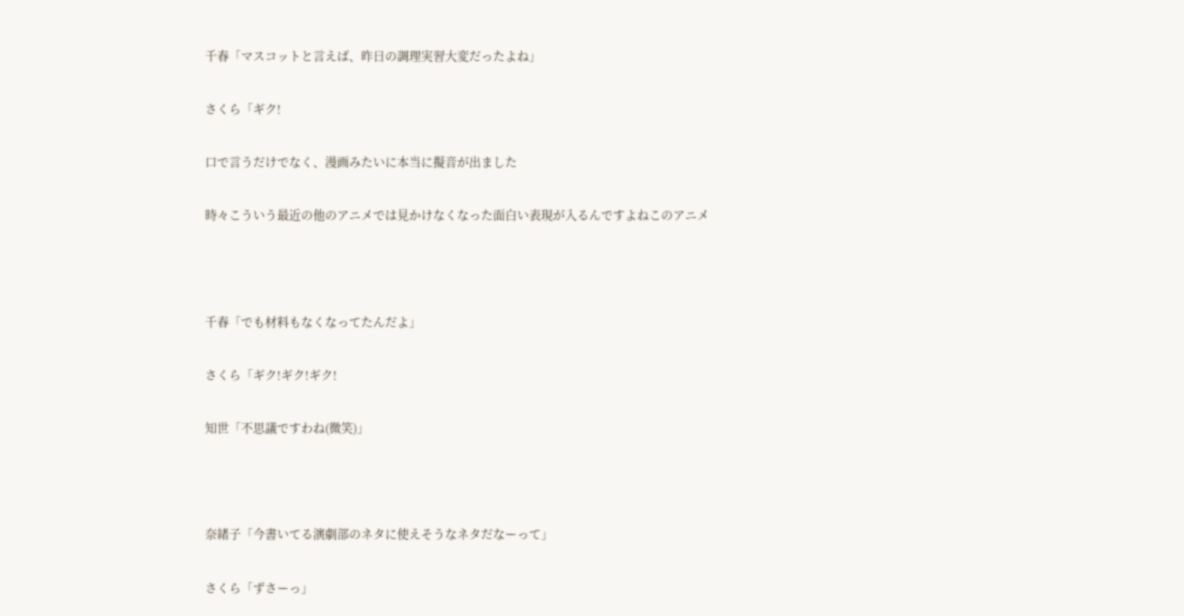千春「マスコットと言えば、昨日の調理実習大変だったよね」

さくら「ギク!

口で言うだけでなく、漫画みたいに本当に擬音が出ました

時々こういう最近の他のアニメでは見かけなくなった面白い表現が入るんですよねこのアニメ



千春「でも材料もなくなってたんだよ」

さくら「ギク!ギク!ギク!

知世「不思議ですわね(微笑)」



奈緒子「今書いてる演劇部のネタに使えそうなネタだなーって」

さくら「ずさーっ」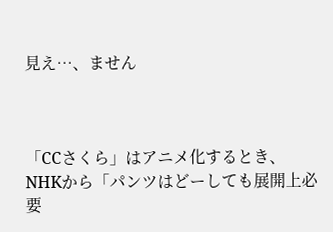見え…、ません



「CCさくら」はアニメ化するとき、NHKから「パンツはどーしても展開上必要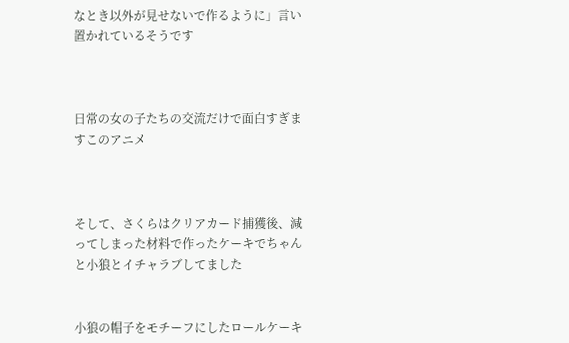なとき以外が見せないで作るように」言い置かれているそうです



日常の女の子たちの交流だけで面白すぎますこのアニメ



そして、さくらはクリアカード捕獲後、減ってしまった材料で作ったケーキでちゃんと小狼とイチャラブしてました


小狼の帽子をモチーフにしたロールケーキ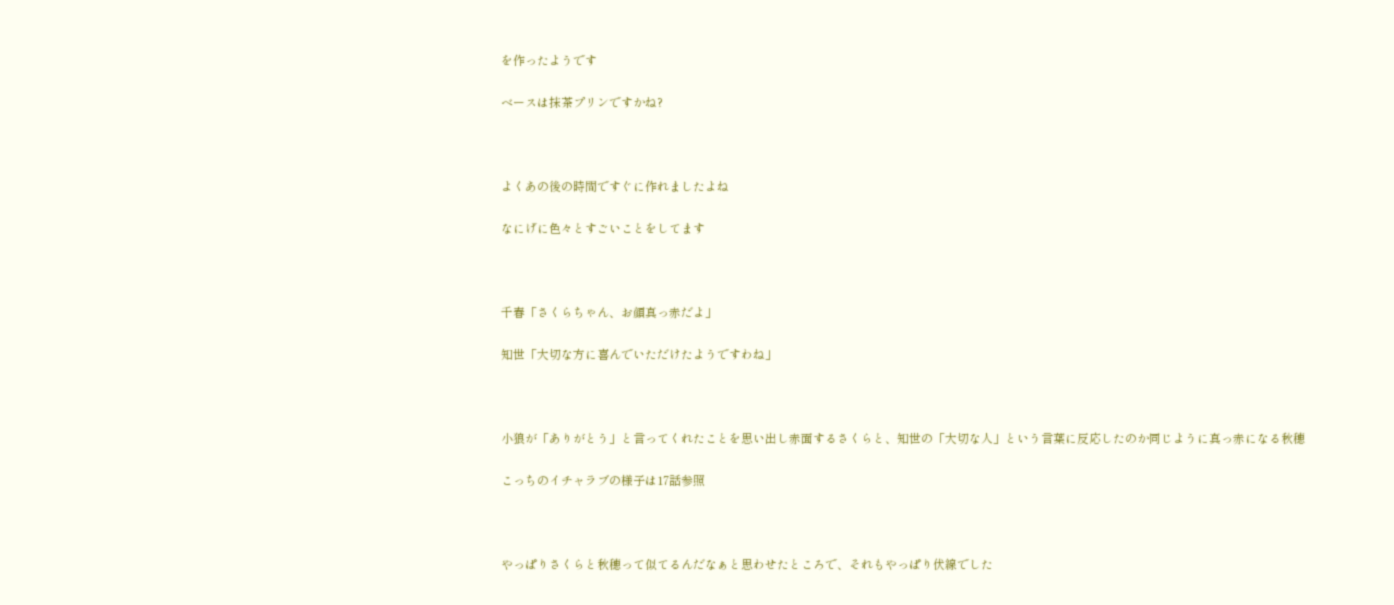を作ったようです

ベースは抹茶プリンですかね?



よくあの後の時間ですぐに作れましたよね

なにげに色々とすごいことをしてます



千春「さくらちゃん、お顔真っ赤だよ」

知世「大切な方に喜んでいただけたようですわね」



小狼が「ありがとう」と言ってくれたことを思い出し赤面するさくらと、知世の「大切な人」という言葉に反応したのか同じように真っ赤になる秋穂

こっちのイチャラブの様子は17話参照



やっぱりさくらと秋穂って似てるんだなぁと思わせたところで、それもやっぱり伏線でした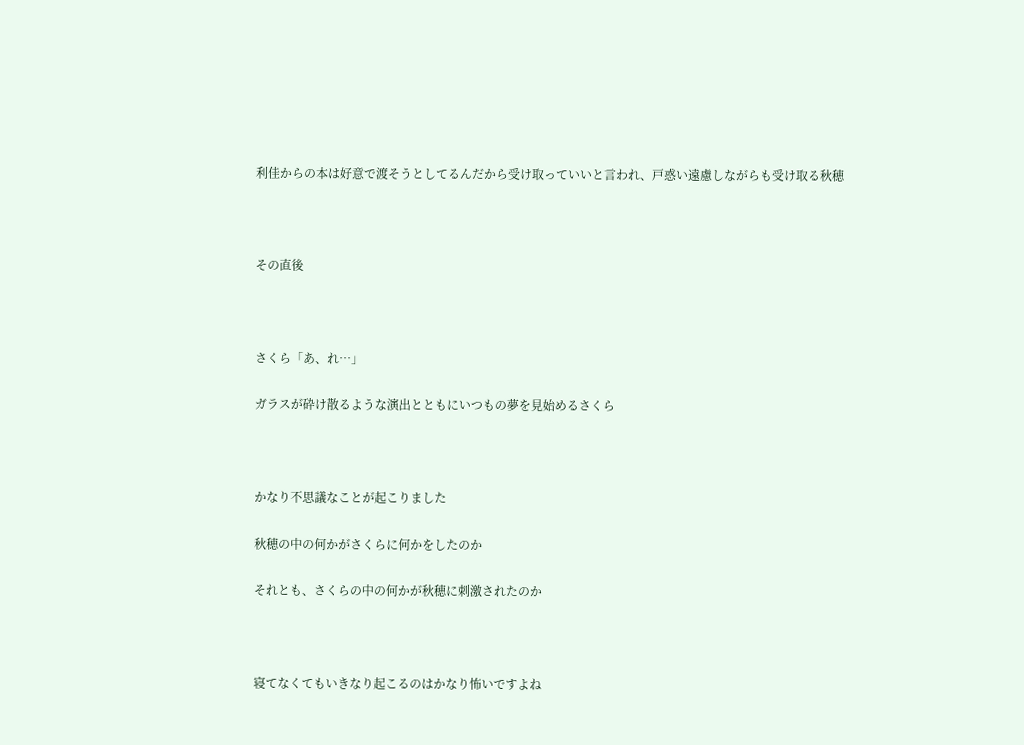利佳からの本は好意で渡そうとしてるんだから受け取っていいと言われ、戸惑い遠慮しながらも受け取る秋穂



その直後



さくら「あ、れ…」

ガラスが砕け散るような演出とともにいつもの夢を見始めるさくら



かなり不思議なことが起こりました

秋穂の中の何かがさくらに何かをしたのか

それとも、さくらの中の何かが秋穂に刺激されたのか



寝てなくてもいきなり起こるのはかなり怖いですよね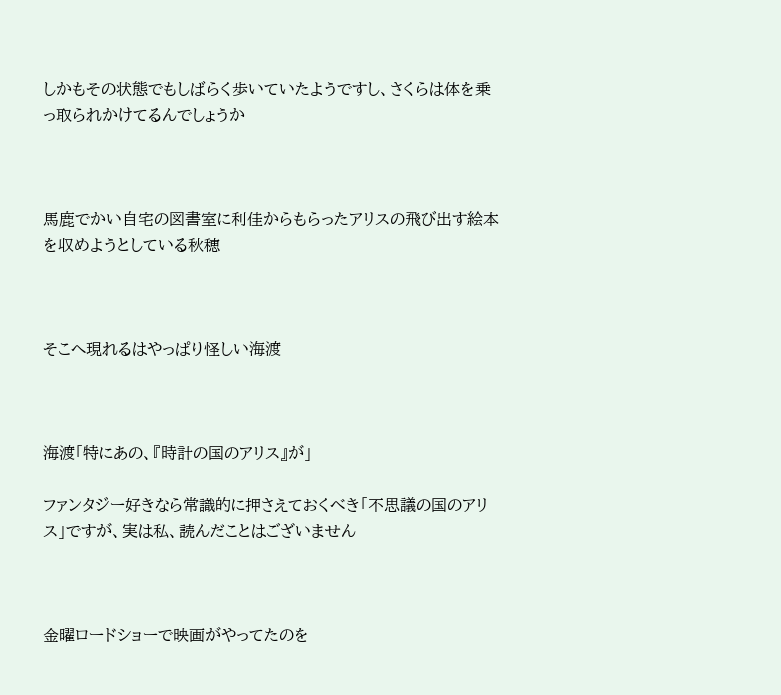しかもその状態でもしばらく歩いていたようですし、さくらは体を乗っ取られかけてるんでしょうか



馬鹿でかい自宅の図書室に利佳からもらったアリスの飛び出す絵本を収めようとしている秋穂



そこへ現れるはやっぱり怪しい海渡



海渡「特にあの、『時計の国のアリス』が」

ファンタジー好きなら常識的に押さえておくべき「不思議の国のアリス」ですが、実は私、読んだことはございません



金曜ロードショーで映画がやってたのを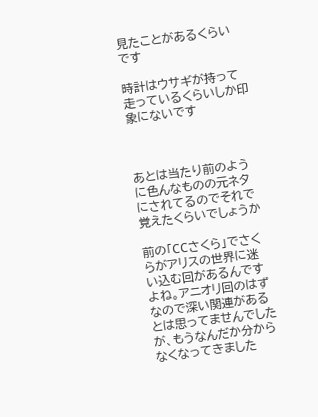見たことがあるくらいです

時計はウサギが持って走っているくらいしか印象にないです



あとは当たり前のように色んなものの元ネタにされてるのでそれで覚えたくらいでしょうか

前の「CCさくら」でさくらがアリスの世界に迷い込む回があるんですよね。アニオリ回のはずなので深い関連があるとは思ってませんでしたが、もうなんだか分からなくなってきました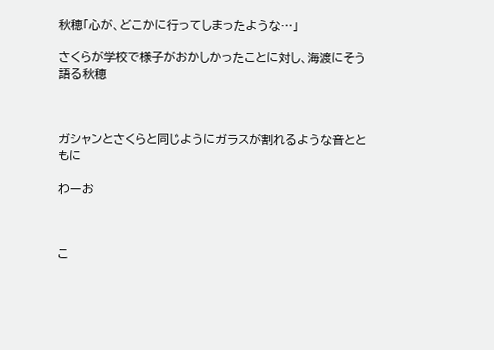秋穂「心が、どこかに行ってしまったような…」

さくらが学校で様子がおかしかったことに対し、海渡にそう語る秋穂



ガシャンとさくらと同じようにガラスが割れるような音とともに

わーお



こ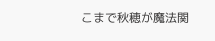こまで秋穂が魔法関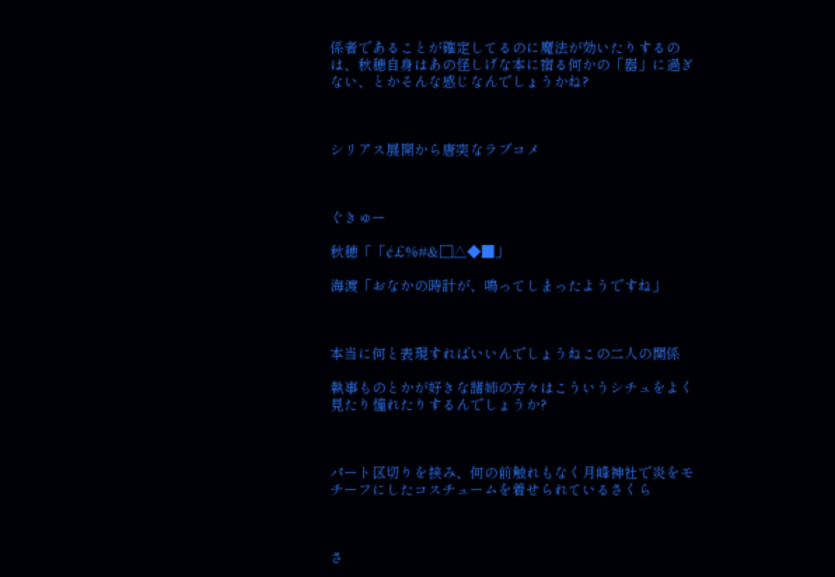係者であることが確定してるのに魔法が効いたりするのは、秋穂自身はあの怪しげな本に宿る何かの「器」に過ぎない、とかそんな感じなんでしょうかね?



シリアス展開から唐突なラブコメ



ぐきゅー

秋穂「「¢£%#&□△◆■」

海渡「おなかの時計が、鳴ってしまったようですね」



本当に何と表現すればいいんでしょうねこの二人の関係

執事ものとかが好きな諸姉の方々はこういうシチュをよく見たり憧れたりするんでしょうか?



パート区切りを挟み、何の前触れもなく月峰神社で炎をモチーフにしたコスチュームを着せられているさくら



さ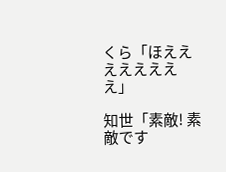くら「ほええええええええ」

知世「素敵! 素敵です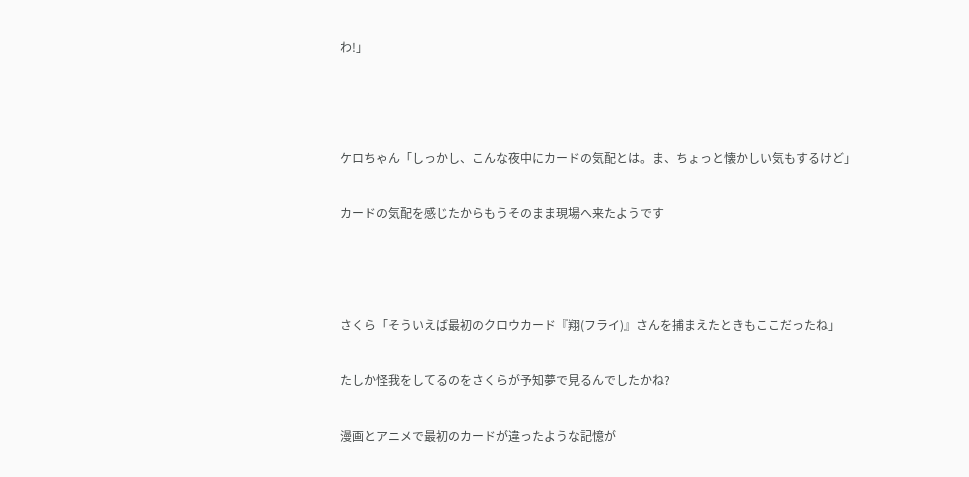わ!」



ケロちゃん「しっかし、こんな夜中にカードの気配とは。ま、ちょっと懐かしい気もするけど」

カードの気配を感じたからもうそのまま現場へ来たようです



さくら「そういえば最初のクロウカード『翔(フライ)』さんを捕まえたときもここだったね」

たしか怪我をしてるのをさくらが予知夢で見るんでしたかね?

漫画とアニメで最初のカードが違ったような記憶が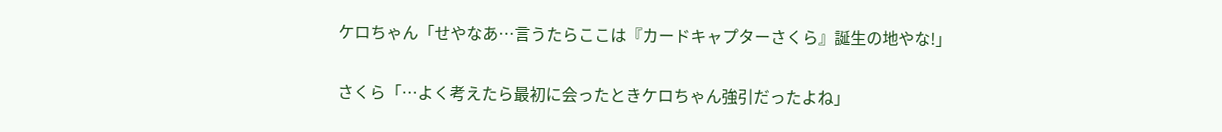ケロちゃん「せやなあ…言うたらここは『カードキャプターさくら』誕生の地やな!」

さくら「…よく考えたら最初に会ったときケロちゃん強引だったよね」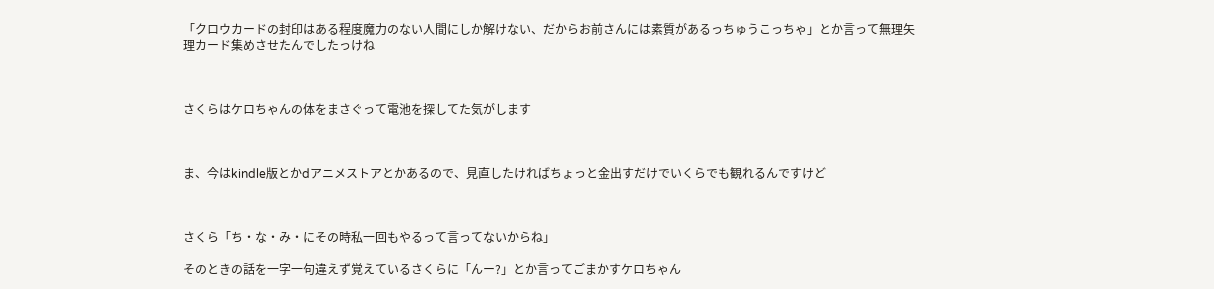「クロウカードの封印はある程度魔力のない人間にしか解けない、だからお前さんには素質があるっちゅうこっちゃ」とか言って無理矢理カード集めさせたんでしたっけね



さくらはケロちゃんの体をまさぐって電池を探してた気がします



ま、今はkindle版とかdアニメストアとかあるので、見直したければちょっと金出すだけでいくらでも観れるんですけど



さくら「ち・な・み・にその時私一回もやるって言ってないからね」

そのときの話を一字一句違えず覚えているさくらに「んー?」とか言ってごまかすケロちゃん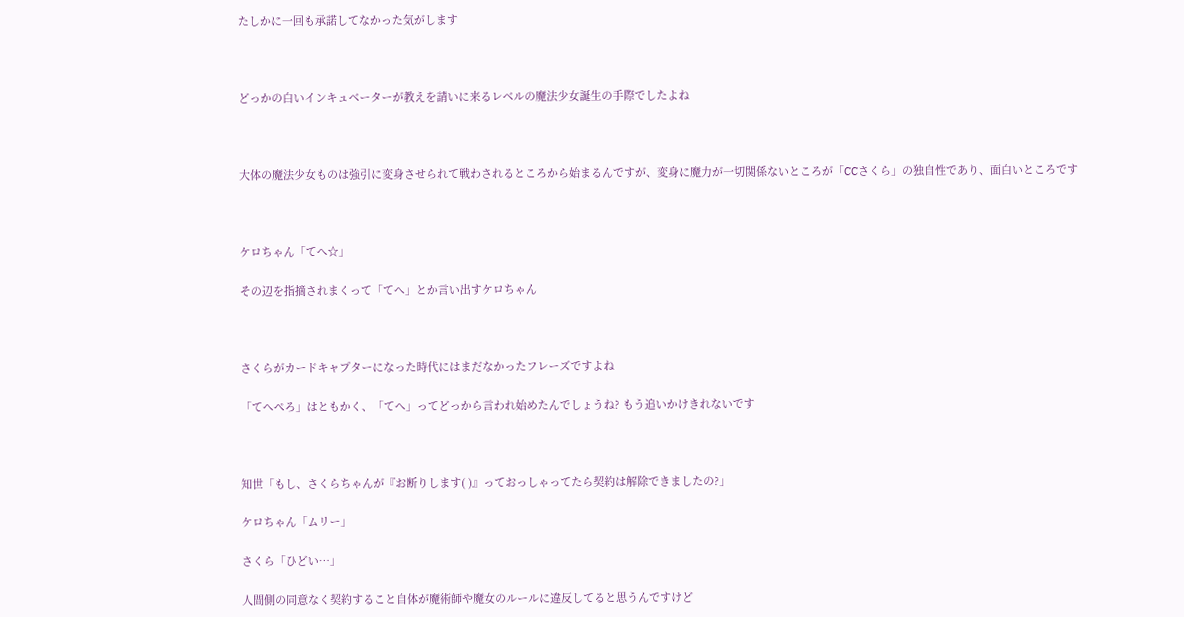たしかに一回も承諾してなかった気がします



どっかの白いインキュベーターが教えを請いに来るレベルの魔法少女誕生の手際でしたよね



大体の魔法少女ものは強引に変身させられて戦わされるところから始まるんですが、変身に魔力が一切関係ないところが「CCさくら」の独自性であり、面白いところです



ケロちゃん「てへ☆」

その辺を指摘されまくって「てへ」とか言い出すケロちゃん



さくらがカードキャプターになった時代にはまだなかったフレーズですよね

「てへぺろ」はともかく、「てへ」ってどっから言われ始めたんでしょうね? もう追いかけきれないです



知世「もし、さくらちゃんが『お断りします( )』っておっしゃってたら契約は解除できましたの?」

ケロちゃん「ムリー」

さくら「ひどい…」

人間側の同意なく契約すること自体が魔術師や魔女のルールに違反してると思うんですけど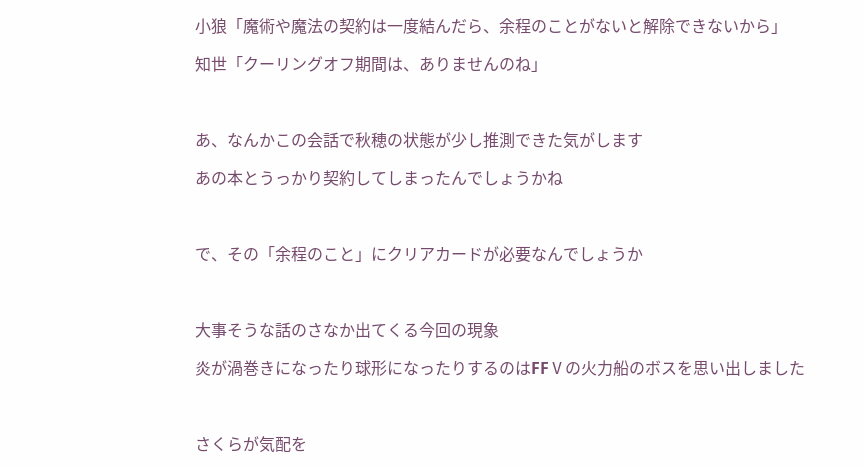小狼「魔術や魔法の契約は一度結んだら、余程のことがないと解除できないから」

知世「クーリングオフ期間は、ありませんのね」



あ、なんかこの会話で秋穂の状態が少し推測できた気がします

あの本とうっかり契約してしまったんでしょうかね



で、その「余程のこと」にクリアカードが必要なんでしょうか



大事そうな話のさなか出てくる今回の現象

炎が渦巻きになったり球形になったりするのはFFⅤの火力船のボスを思い出しました



さくらが気配を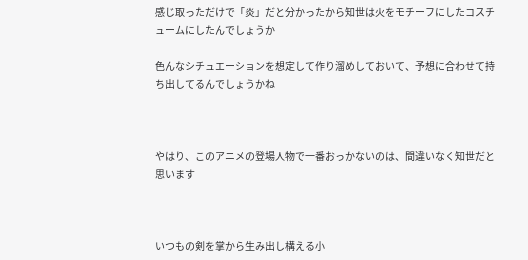感じ取っただけで「炎」だと分かったから知世は火をモチーフにしたコスチュームにしたんでしょうか

色んなシチュエーションを想定して作り溜めしておいて、予想に合わせて持ち出してるんでしょうかね



やはり、このアニメの登場人物で一番おっかないのは、間違いなく知世だと思います



いつもの剣を掌から生み出し構える小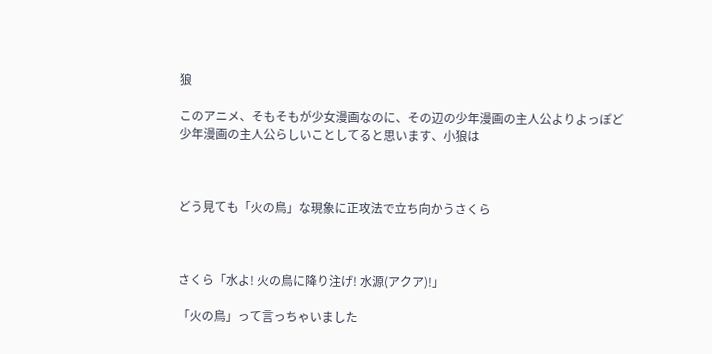狼

このアニメ、そもそもが少女漫画なのに、その辺の少年漫画の主人公よりよっぽど少年漫画の主人公らしいことしてると思います、小狼は



どう見ても「火の鳥」な現象に正攻法で立ち向かうさくら



さくら「水よ! 火の鳥に降り注げ! 水源(アクア)!」

「火の鳥」って言っちゃいました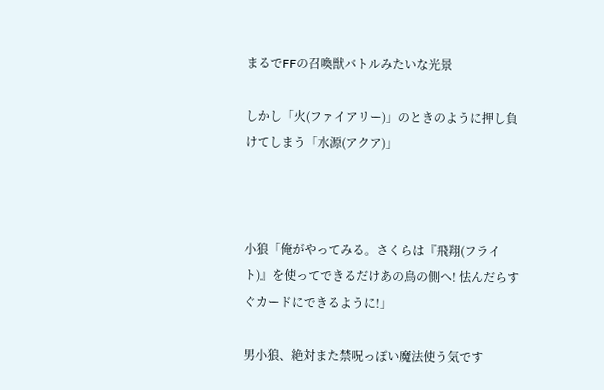まるでFFの召喚獣バトルみたいな光景

しかし「火(ファイアリー)」のときのように押し負けてしまう「水源(アクア)」



小狼「俺がやってみる。さくらは『飛翔(フライト)』を使ってできるだけあの鳥の側へ! 怯んだらすぐカードにできるように!」

男小狼、絶対また禁呪っぽい魔法使う気です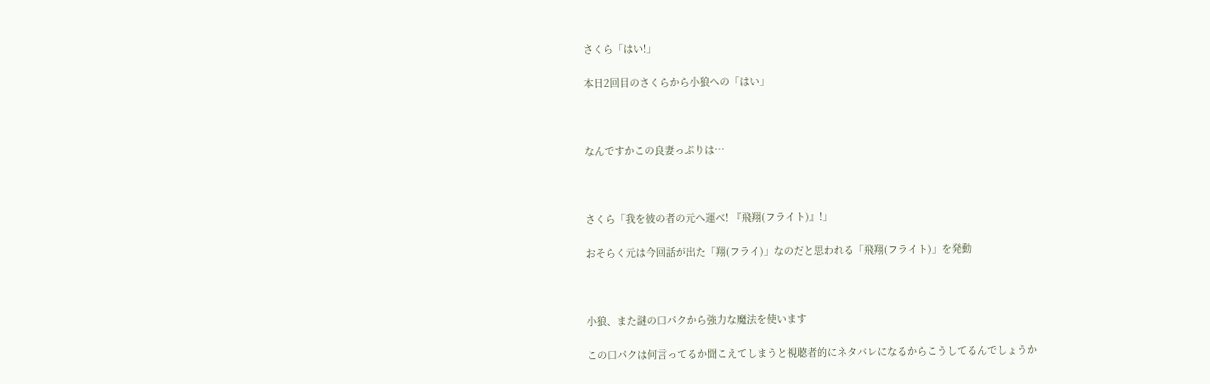さくら「はい!」

本日2回目のさくらから小狼への「はい」



なんですかこの良妻っぷりは…



さくら「我を彼の者の元へ運べ! 『飛翔(フライト)』!」

おそらく元は今回話が出た「翔(フライ)」なのだと思われる「飛翔(フライト)」を発動



小狼、また謎の口パクから強力な魔法を使います

この口パクは何言ってるか聞こえてしまうと視聴者的にネタバレになるからこうしてるんでしょうか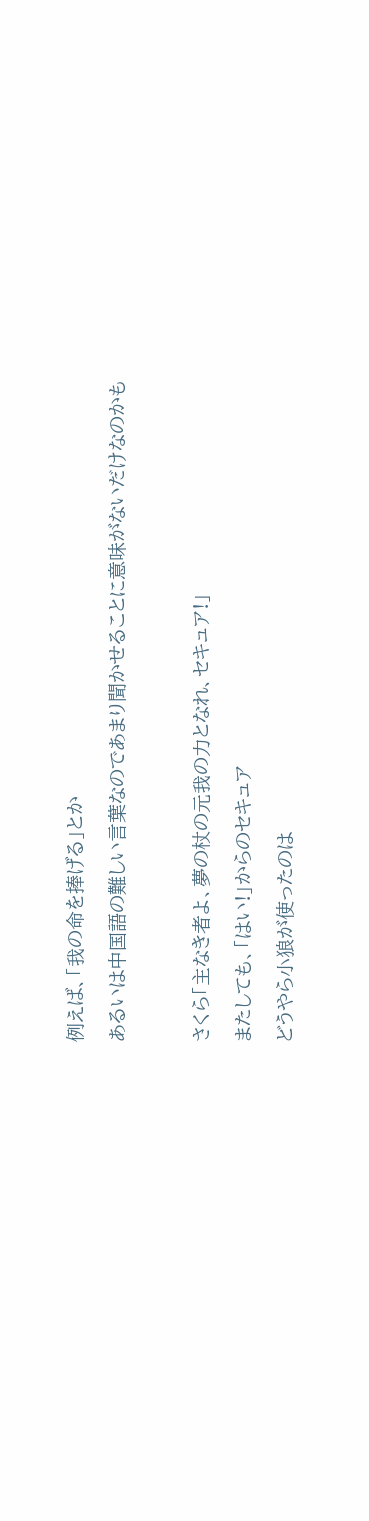例えば、「我の命を捧げる」とか

あるいは中国語の難しい言葉なのであまり聞かせることに意味がないだけなのかも



さくら「主なき者よ、夢の杖の元我の力となれ、セキュア!」

またしても、「はい!」からのセキュア

どうやら小狼が使ったのは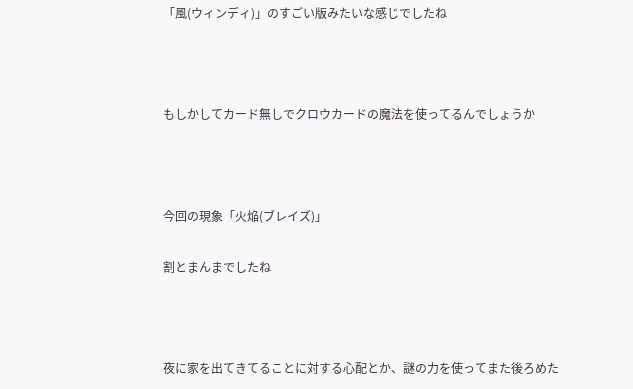「風(ウィンディ)」のすごい版みたいな感じでしたね



もしかしてカード無しでクロウカードの魔法を使ってるんでしょうか



今回の現象「火焔(ブレイズ)」

割とまんまでしたね



夜に家を出てきてることに対する心配とか、謎の力を使ってまた後ろめた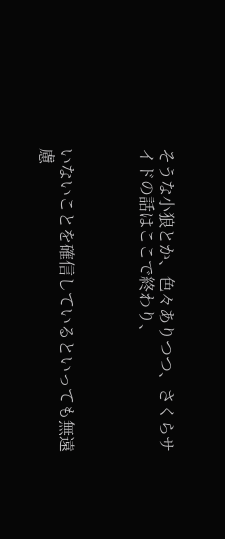そうな小狼とか、色々ありつつ、さくらサイドの話はここで終わり、



いないことを確信しているといっても無遠慮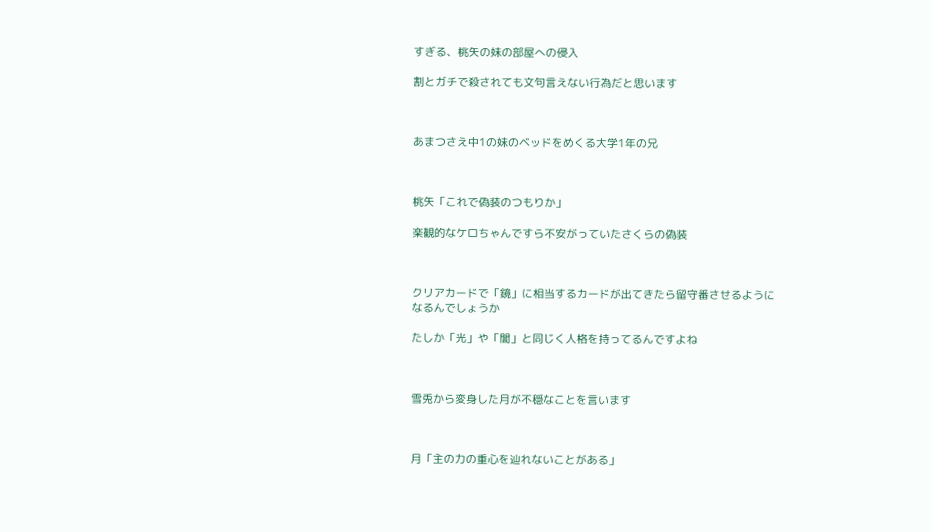すぎる、桃矢の妹の部屋への侵入

割とガチで殺されても文句言えない行為だと思います



あまつさえ中1の妹のベッドをめくる大学1年の兄



桃矢「これで偽装のつもりか」

楽観的なケロちゃんですら不安がっていたさくらの偽装



クリアカードで「鏡」に相当するカードが出てきたら留守番させるようになるんでしょうか

たしか「光」や「闇」と同じく人格を持ってるんですよね



雪兎から変身した月が不穏なことを言います



月「主の力の重心を辿れないことがある」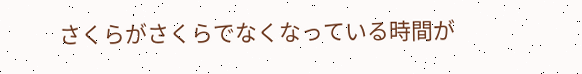さくらがさくらでなくなっている時間が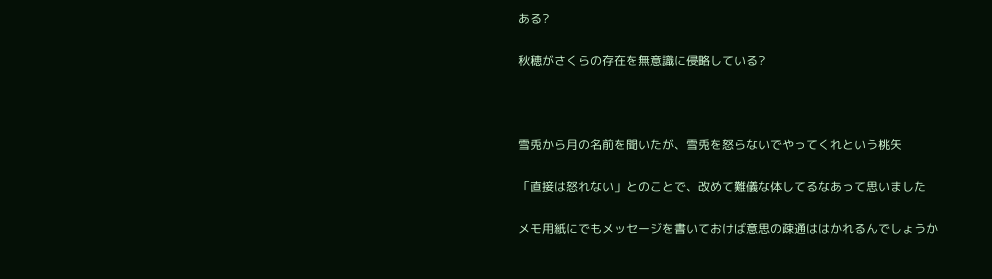ある?

秋穂がさくらの存在を無意識に侵略している?



雪兎から月の名前を聞いたが、雪兎を怒らないでやってくれという桃矢

「直接は怒れない」とのことで、改めて難儀な体してるなあって思いました

メモ用紙にでもメッセージを書いておけば意思の疎通ははかれるんでしょうか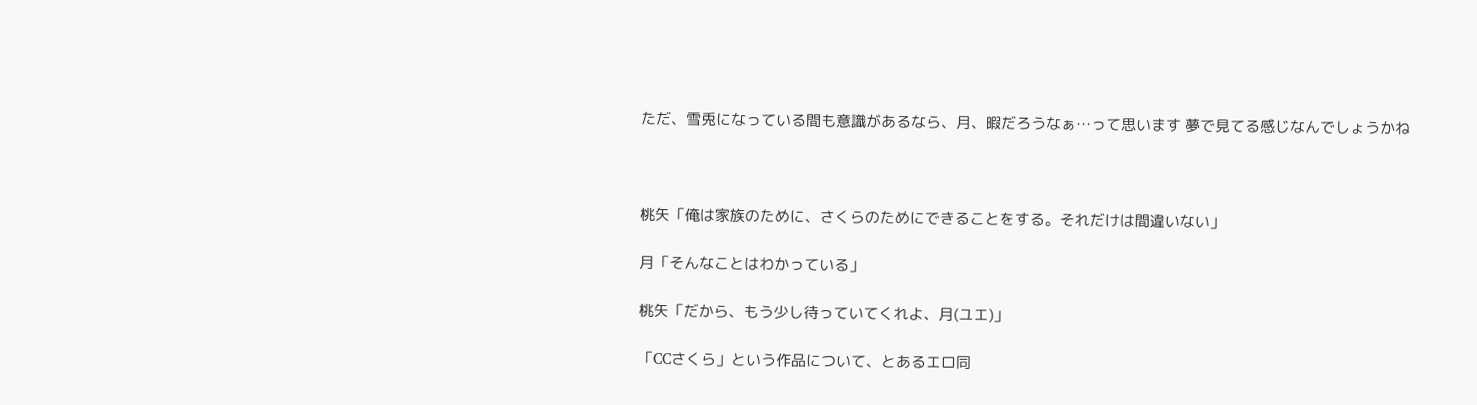ただ、雪兎になっている間も意識があるなら、月、暇だろうなぁ…って思います 夢で見てる感じなんでしょうかね



桃矢「俺は家族のために、さくらのためにできることをする。それだけは間違いない」

月「そんなことはわかっている」

桃矢「だから、もう少し待っていてくれよ、月(ユエ)」

「CCさくら」という作品について、とあるエロ同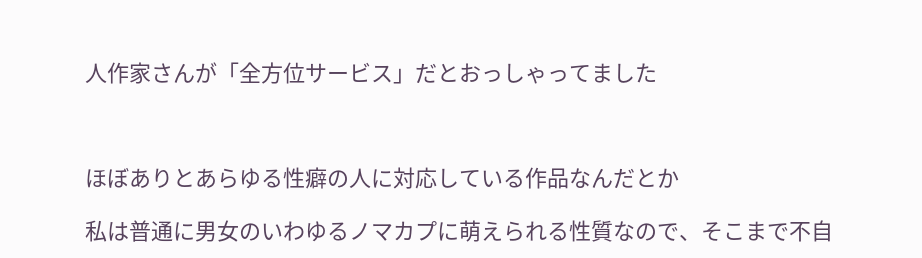人作家さんが「全方位サービス」だとおっしゃってました



ほぼありとあらゆる性癖の人に対応している作品なんだとか

私は普通に男女のいわゆるノマカプに萌えられる性質なので、そこまで不自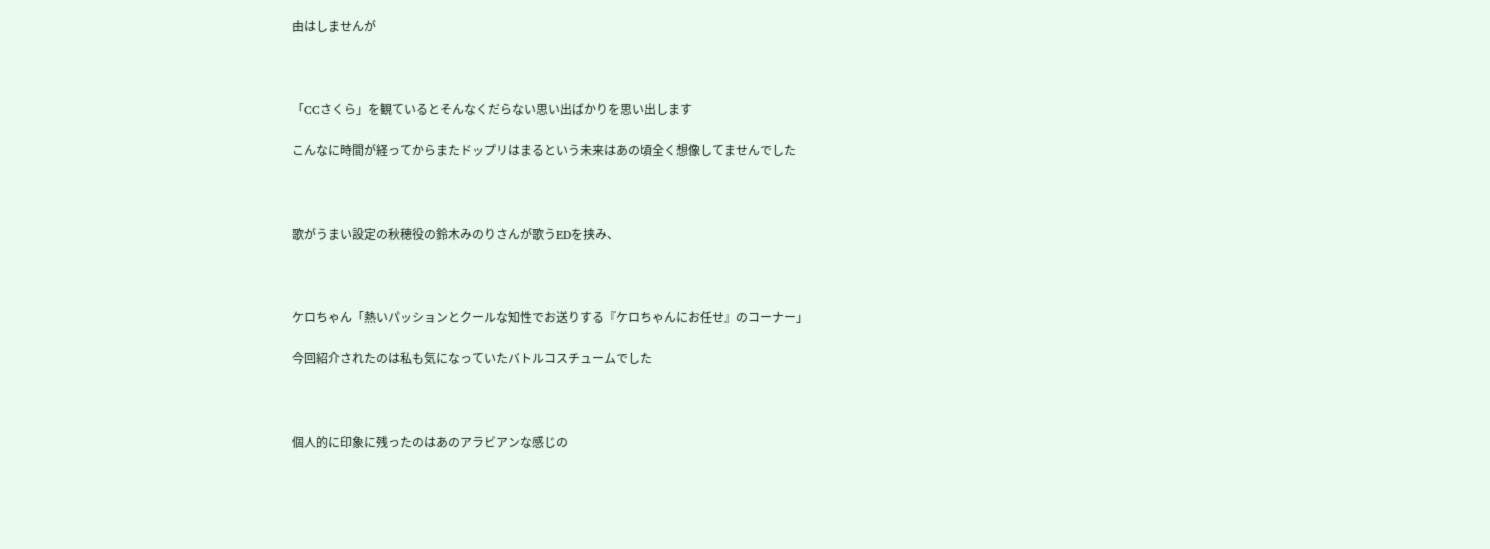由はしませんが



「CCさくら」を観ているとそんなくだらない思い出ばかりを思い出します

こんなに時間が経ってからまたドップリはまるという未来はあの頃全く想像してませんでした



歌がうまい設定の秋穂役の鈴木みのりさんが歌うEDを挟み、



ケロちゃん「熱いパッションとクールな知性でお送りする『ケロちゃんにお任せ』のコーナー」

今回紹介されたのは私も気になっていたバトルコスチュームでした



個人的に印象に残ったのはあのアラビアンな感じの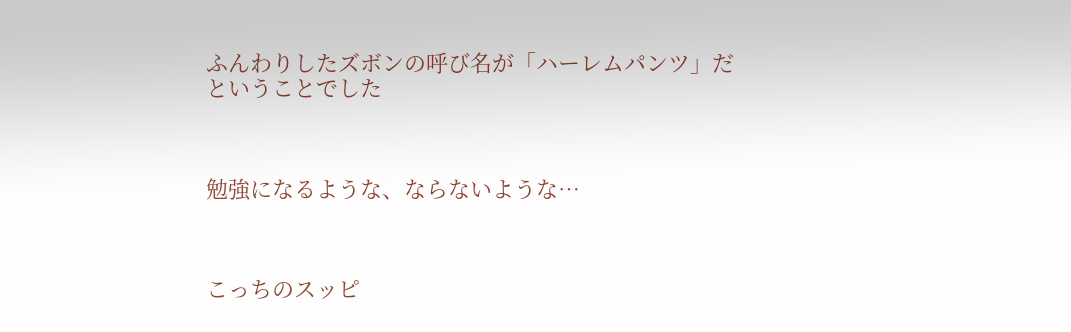ふんわりしたズボンの呼び名が「ハーレムパンツ」だということでした



勉強になるような、ならないような…



こっちのスッピ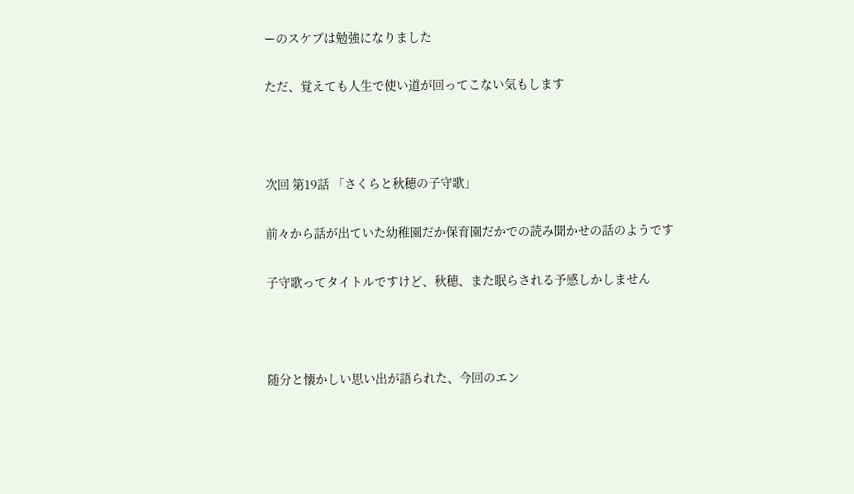ーのスケブは勉強になりました

ただ、覚えても人生で使い道が回ってこない気もします



次回 第19話 「さくらと秋穂の子守歌」

前々から話が出ていた幼稚園だか保育園だかでの読み聞かせの話のようです

子守歌ってタイトルですけど、秋穂、また眠らされる予感しかしません



随分と懐かしい思い出が語られた、今回のエン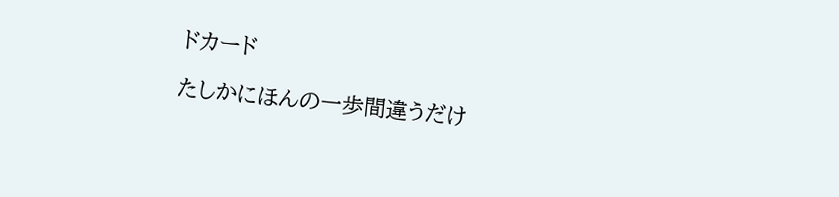ドカード

たしかにほんの一歩間違うだけ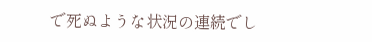で死ぬような状況の連続でし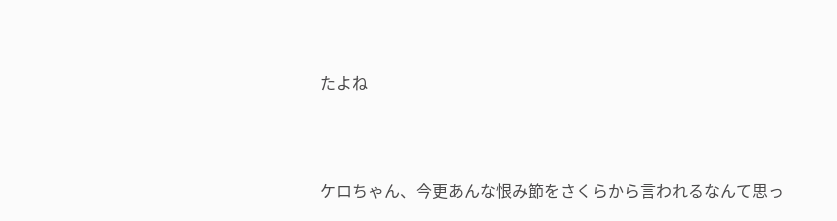たよね



ケロちゃん、今更あんな恨み節をさくらから言われるなんて思っ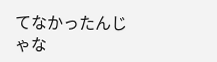てなかったんじゃな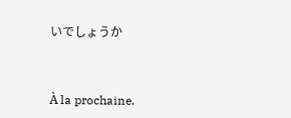いでしょうか



À la prochaine.